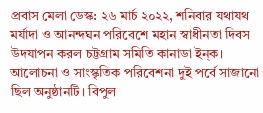প্রবাস মেলা ডেস্ক: ২৬ মার্চ ২০২২, শনিবার যথাযথ মর্যাদা ও আনন্দঘন পরিবেশে মহান স্বাধীনতা দিবস উদযাপন করল চট্টগ্রাম সমিতি কানাডা ইন্ক। আলোচনা ও সাংস্কৃতিক পরিবেশনা দুই পর্বে সাজানো ছিল অনুষ্ঠানটি। বিপুল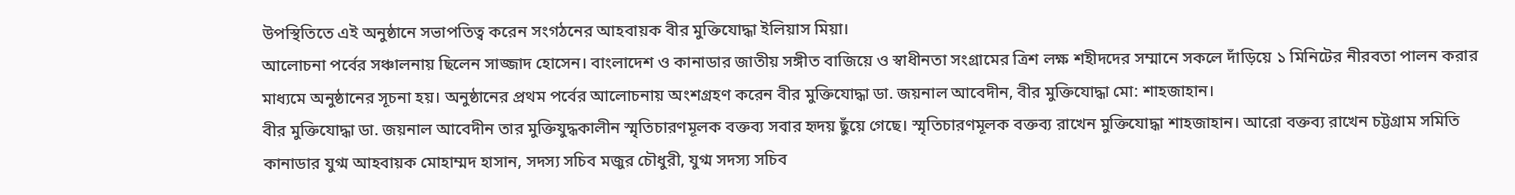উপস্থিতিতে এই অনুষ্ঠানে সভাপতিত্ব করেন সংগঠনের আহবায়ক বীর মুক্তিযোদ্ধা ইলিয়াস মিয়া।
আলোচনা পর্বের সঞ্চালনায় ছিলেন সাজ্জাদ হোসেন। বাংলাদেশ ও কানাডার জাতীয় সঙ্গীত বাজিয়ে ও স্বাধীনতা সংগ্রামের ত্রিশ লক্ষ শহীদদের সম্মানে সকলে দাঁড়িয়ে ১ মিনিটের নীরবতা পালন করার মাধ্যমে অনুষ্ঠানের সূচনা হয়। অনুষ্ঠানের প্রথম পর্বের আলোচনায় অংশগ্রহণ করেন বীর মুক্তিযোদ্ধা ডা. জয়নাল আবেদীন, বীর মুক্তিযোদ্ধা মো: শাহজাহান।
বীর মুক্তিযোদ্ধা ডা. জয়নাল আবেদীন তার মুক্তিযুদ্ধকালীন স্মৃতিচারণমূলক বক্তব্য সবার হৃদয় ছুঁয়ে গেছে। স্মৃতিচারণমূলক বক্তব্য রাখেন মুক্তিযোদ্ধা শাহজাহান। আরো বক্তব্য রাখেন চট্টগ্রাম সমিতি কানাডার যুগ্ম আহবায়ক মোহাম্মদ হাসান, সদস্য সচিব মজুর চৌধুরী, যুগ্ম সদস্য সচিব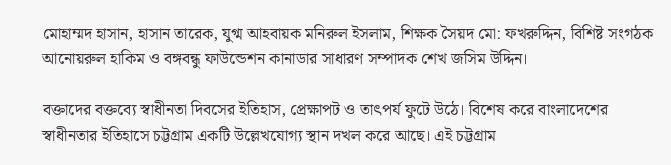মোহাম্মদ হাসান, হাসান তারেক, যুগ্ম আহবায়ক মনিরুল ইসলাম, শিক্ষক সৈয়দ মো: ফখরুদ্দিন, বিশিষ্ট সংগঠক আনোয়রুল হাকিম ও বঙ্গবন্ধু ফাউন্ডেশন কানাডার সাধারণ সম্পাদক শেখ জসিম উদ্দিন।

বক্তাদের বক্তব্যে স্বাধীনতা দিবসের ইতিহাস, প্রেক্ষাপট ও তাৎপর্য ফুটে উঠে। বিশেষ করে বাংলাদেশের স্বাধীনতার ইতিহাসে চট্টগ্রাম একটি উল্লেখযোগ্য স্থান দখল করে আছে। এই চট্টগ্রাম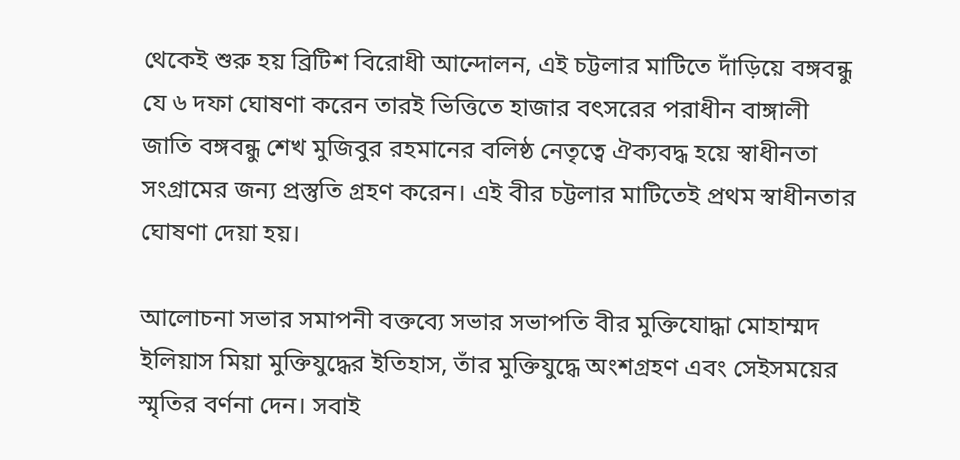থেকেই শুরু হয় ব্রিটিশ বিরোধী আন্দোলন, এই চট্টলার মাটিতে দাঁড়িয়ে বঙ্গবন্ধু যে ৬ দফা ঘোষণা করেন তারই ভিত্তিতে হাজার বৎসরের পরাধীন বাঙ্গালী জাতি বঙ্গবন্ধু শেখ মুজিবুর রহমানের বলিষ্ঠ নেতৃত্বে ঐক্যবদ্ধ হয়ে স্বাধীনতা সংগ্রামের জন্য প্রস্তুতি গ্রহণ করেন। এই বীর চট্টলার মাটিতেই প্রথম স্বাধীনতার ঘোষণা দেয়া হয়।

আলোচনা সভার সমাপনী বক্তব্যে সভার সভাপতি বীর মুক্তিযোদ্ধা মোহাম্মদ ইলিয়াস মিয়া মুক্তিযুদ্ধের ইতিহাস, তাঁর মুক্তিযুদ্ধে অংশগ্রহণ এবং সেইসময়ের স্মৃতির বর্ণনা দেন। সবাই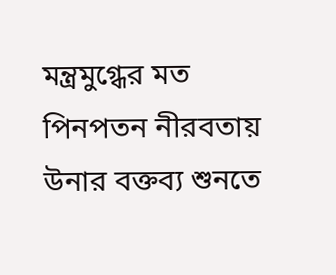মন্ত্রমুগ্ধের মত পিনপতন নীরবতায় উনার বক্তব্য শুনতে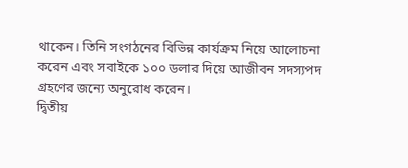থাকেন। তিনি সংগঠনের বিভিন্ন কার্যক্রম নিয়ে আলোচনা করেন এবং সবাইকে ১০০ ডলার দিয়ে আজীবন সদস্যপদ গ্রহণের জন্যে অনুরোধ করেন।
দ্বিতীয়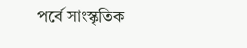পর্বে সাংস্কৃতিক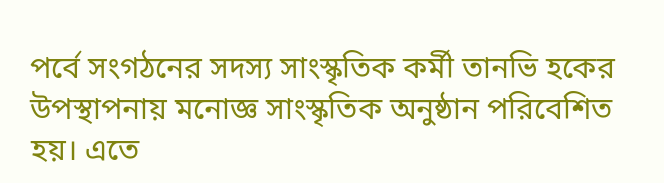পর্বে সংগঠনের সদস্য সাংস্কৃতিক কর্মী তানভি হকের উপস্থাপনায় মনোজ্ঞ সাংস্কৃতিক অনুষ্ঠান পরিবেশিত হয়। এতে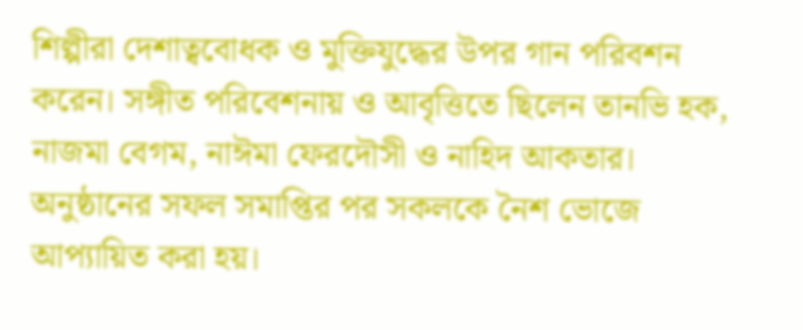শিল্পীরা দেশাত্ববোধক ও মুক্তিযুদ্ধের উপর গান পরিবশন করেন। সঙ্গীত পরিবেশনায় ও আবৃত্তিতে ছিলেন তানভি হক, নাজমা বেগম, নাঈমা ফেরদৌসী ও নাহিদ আকতার। অনুষ্ঠানের সফল সমাপ্তির পর সকলকে নৈশ ভোজে আপ্যায়িত করা হয়।